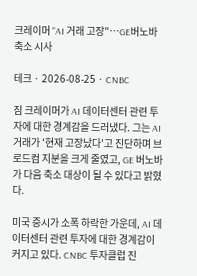크레이머 "AI 거래 고장"…GE버노바 축소 시사

테크 · 2026-08-25 · CNBC

짐 크레이머가 AI 데이터센터 관련 투자에 대한 경계감을 드러냈다. 그는 AI 거래가 '현재 고장났다'고 진단하며 브로드컴 지분을 크게 줄였고, GE 버노바가 다음 축소 대상이 될 수 있다고 밝혔다.

미국 증시가 소폭 하락한 가운데, AI 데이터센터 관련 투자에 대한 경계감이 커지고 있다. CNBC 투자클럽 진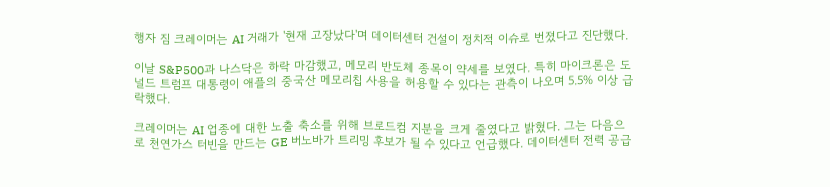행자 짐 크레이머는 AI 거래가 '현재 고장났다'며 데이터센터 건설이 정치적 이슈로 번졌다고 진단했다.

이날 S&P500과 나스닥은 하락 마감했고, 메모리 반도체 종목이 약세를 보였다. 특히 마이크론은 도널드 트럼프 대통령이 애플의 중국산 메모리칩 사용을 허용할 수 있다는 관측이 나오며 5.5% 이상 급락했다.

크레이머는 AI 업종에 대한 노출 축소를 위해 브로드컴 지분을 크게 줄였다고 밝혔다. 그는 다음으로 천연가스 터빈을 만드는 GE 버노바가 트리밍 후보가 될 수 있다고 언급했다. 데이터센터 전력 공급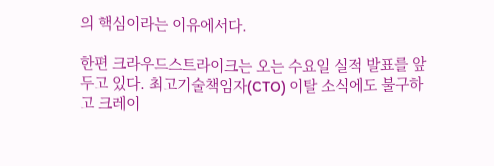의 핵심이라는 이유에서다.

한편 크라우드스트라이크는 오는 수요일 실적 발표를 앞두고 있다. 최고기술책임자(CTO) 이탈 소식에도 불구하고 크레이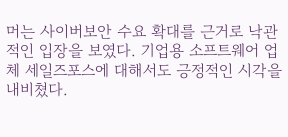머는 사이버보안 수요 확대를 근거로 낙관적인 입장을 보였다. 기업용 소프트웨어 업체 세일즈포스에 대해서도 긍정적인 시각을 내비쳤다.